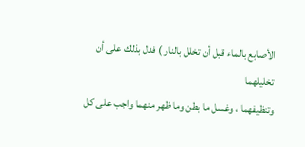الأصابع بالماء قبل أن تخلل بالنار ) فدل بذلك على أن تخليلهما
وتنظيفهما ، وغسل ما بطن وما ظهر منهما واجب على كل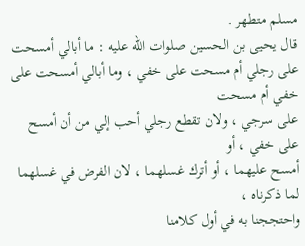مسلم متطهر .
قال يحيى بن الحسين صلوات الله عليه : ما أبالي أمسحت على رجلي أم مسحت على خفي ، وما أبالي أمسحت على خفي أم مسحت
على سرجي ، ولان تقطع رجلي أحب إلي من أن أمسح على خفي ، أو
أمسح عليهما ، أو أترك غسلهما ، لان الفرض في غسلهما لما ذكرناه ،
واحتججنا به في أول كلامنا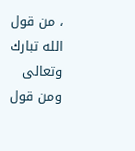، من قول الله تبارك وتعالى ومن قول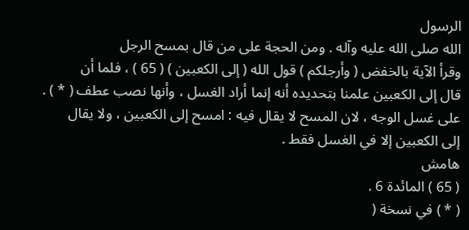الرسول
الله صلى الله عليه وآله . ومن الحجة على من قال بمسح الرجل
وقرأ الآية بالخفض ( وأرجلكم ) قول الله ( إلى الكعبين ) ( 65 ) ، فلما أن
قال إلى الكعبين علمنا بتحديده أنه إنما أراد الغسل ، وأنها نصب عطف ( * ) .
على غسل الوجه ، لان المسح لا يقال فيه : امسح إلى الكعبين ، ولا يقال
إلى الكعبين إلا في الغسل فقط .
هامش
( 65 ) المائدة 6 .
( * ) في نسخة (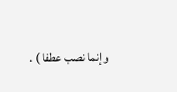وإنما نصب عطفا ) .